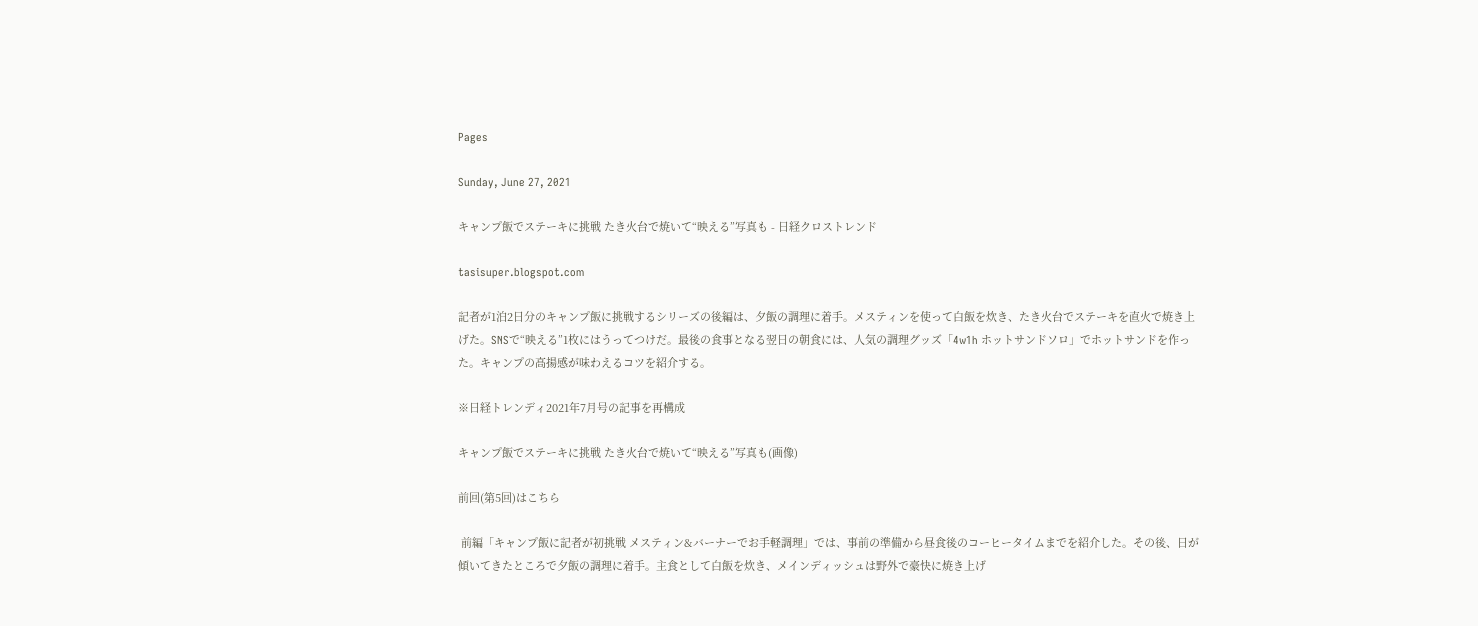Pages

Sunday, June 27, 2021

キャンプ飯でステーキに挑戦 たき火台で焼いて“映える”写真も - 日経クロストレンド

tasisuper.blogspot.com

記者が1泊2日分のキャンプ飯に挑戦するシリーズの後編は、夕飯の調理に着手。メスティンを使って白飯を炊き、たき火台でステーキを直火で焼き上げた。SNSで“映える”1枚にはうってつけだ。最後の食事となる翌日の朝食には、人気の調理グッズ「4w1h ホットサンドソロ」でホットサンドを作った。キャンプの高揚感が味わえるコツを紹介する。

※日経トレンディ2021年7月号の記事を再構成

キャンプ飯でステーキに挑戦 たき火台で焼いて“映える”写真も(画像)

前回(第5回)はこちら

 前編「キャンプ飯に記者が初挑戦 メスティン&バーナーでお手軽調理」では、事前の準備から昼食後のコーヒータイムまでを紹介した。その後、日が傾いてきたところで夕飯の調理に着手。主食として白飯を炊き、メインディッシュは野外で豪快に焼き上げ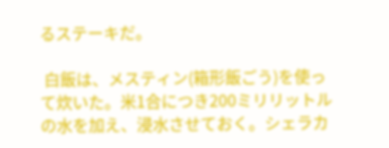るステーキだ。

 白飯は、メスティン(箱形飯ごう)を使って炊いた。米1合につき200ミリリットルの水を加え、浸水させておく。シェラカ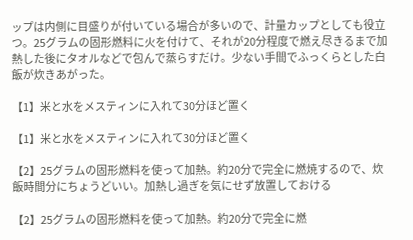ップは内側に目盛りが付いている場合が多いので、計量カップとしても役立つ。25グラムの固形燃料に火を付けて、それが20分程度で燃え尽きるまで加熱した後にタオルなどで包んで蒸らすだけ。少ない手間でふっくらとした白飯が炊きあがった。

【1】米と水をメスティンに入れて30分ほど置く

【1】米と水をメスティンに入れて30分ほど置く

【2】25グラムの固形燃料を使って加熱。約20分で完全に燃焼するので、炊飯時間分にちょうどいい。加熱し過ぎを気にせず放置しておける

【2】25グラムの固形燃料を使って加熱。約20分で完全に燃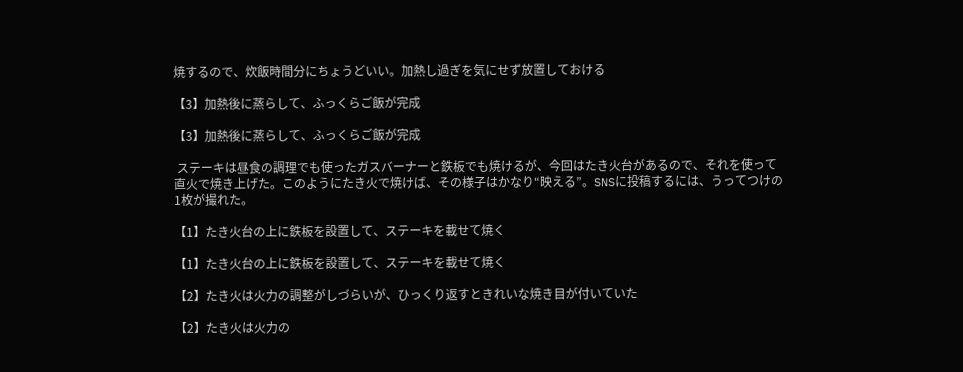焼するので、炊飯時間分にちょうどいい。加熱し過ぎを気にせず放置しておける

【3】加熱後に蒸らして、ふっくらご飯が完成

【3】加熱後に蒸らして、ふっくらご飯が完成

 ステーキは昼食の調理でも使ったガスバーナーと鉄板でも焼けるが、今回はたき火台があるので、それを使って直火で焼き上げた。このようにたき火で焼けば、その様子はかなり“映える”。SNSに投稿するには、うってつけの1枚が撮れた。

【1】たき火台の上に鉄板を設置して、ステーキを載せて焼く

【1】たき火台の上に鉄板を設置して、ステーキを載せて焼く

【2】たき火は火力の調整がしづらいが、ひっくり返すときれいな焼き目が付いていた

【2】たき火は火力の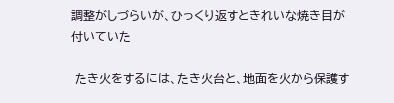調整がしづらいが、ひっくり返すときれいな焼き目が付いていた

 たき火をするには、たき火台と、地面を火から保護す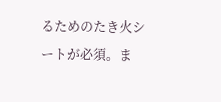るためのたき火シートが必須。ま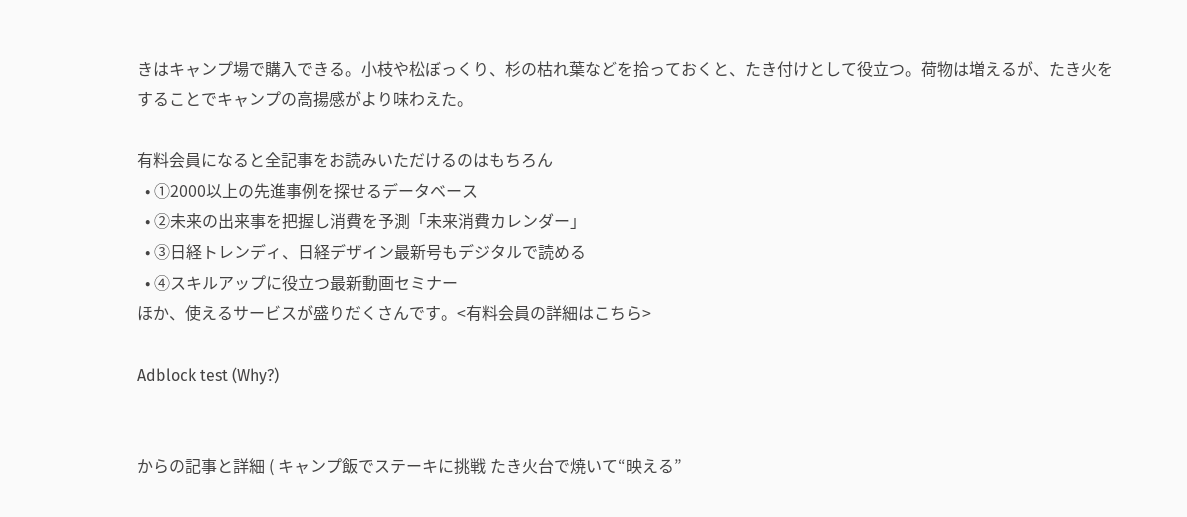きはキャンプ場で購入できる。小枝や松ぼっくり、杉の枯れ葉などを拾っておくと、たき付けとして役立つ。荷物は増えるが、たき火をすることでキャンプの高揚感がより味わえた。

有料会員になると全記事をお読みいただけるのはもちろん
  • ①2000以上の先進事例を探せるデータベース
  • ②未来の出来事を把握し消費を予測「未来消費カレンダー」
  • ③日経トレンディ、日経デザイン最新号もデジタルで読める
  • ④スキルアップに役立つ最新動画セミナー
ほか、使えるサービスが盛りだくさんです。<有料会員の詳細はこちら>

Adblock test (Why?)


からの記事と詳細 ( キャンプ飯でステーキに挑戦 たき火台で焼いて“映える”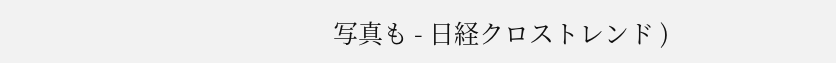写真も - 日経クロストレンド )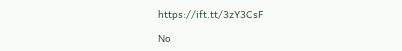https://ift.tt/3zY3CsF

No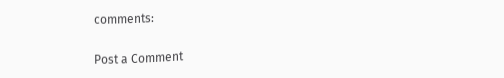comments:

Post a Comment